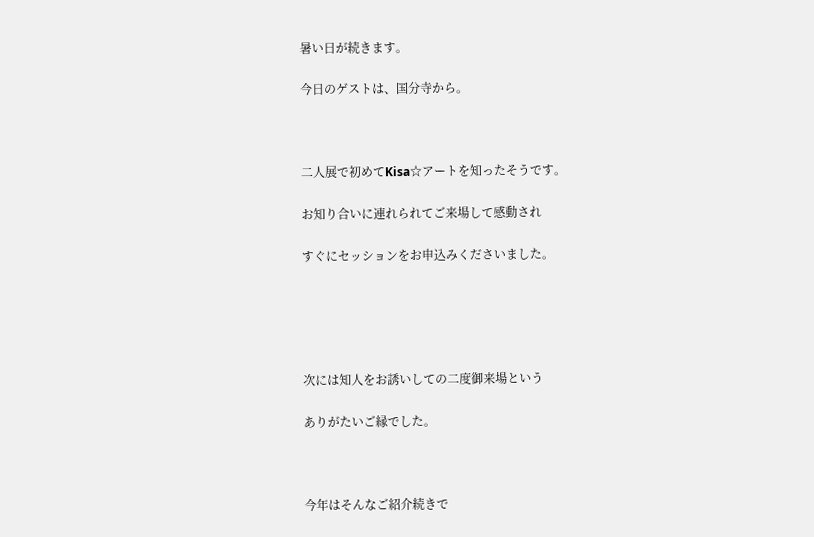暑い日が続きます。

今日のゲストは、国分寺から。



二人展で初めてKisa☆アートを知ったそうです。

お知り合いに連れられてご来場して感動され

すぐにセッションをお申込みくださいました。





次には知人をお誘いしての二度御来場という

ありがたいご縁でした。



今年はそんなご紹介続きで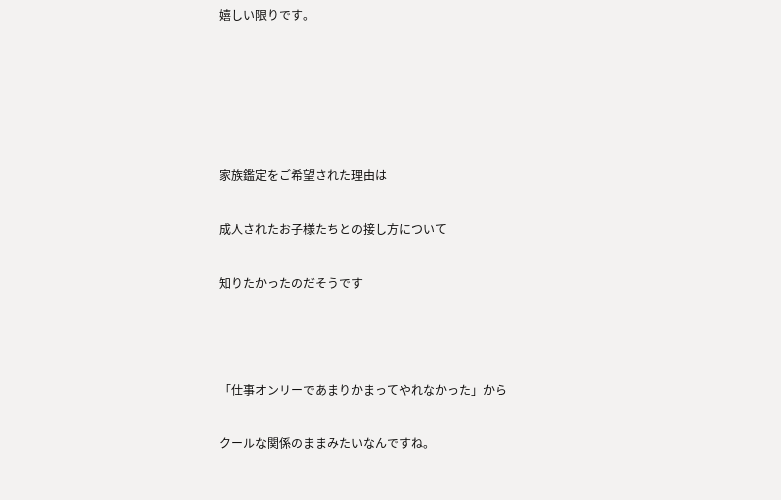嬉しい限りです。





家族鑑定をご希望された理由は

成人されたお子様たちとの接し方について

知りたかったのだそうです



「仕事オンリーであまりかまってやれなかった」から

クールな関係のままみたいなんですね。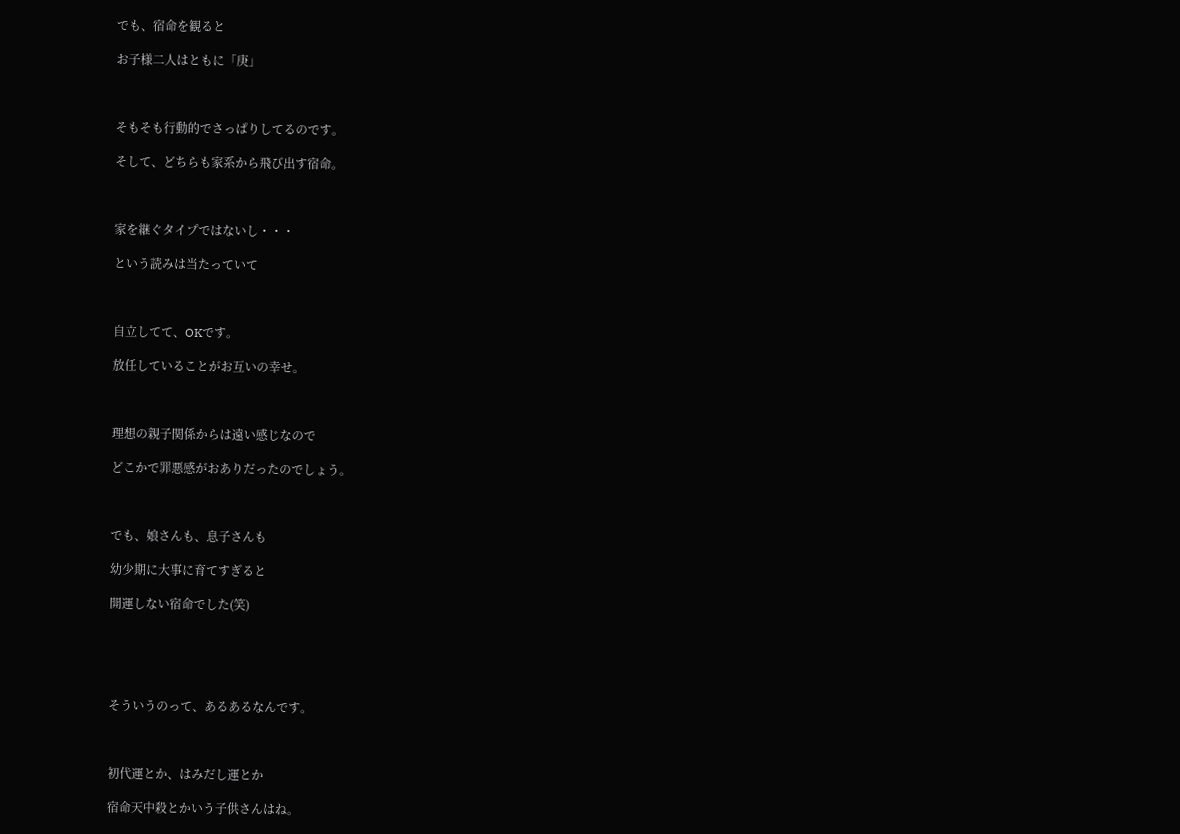でも、宿命を観ると

お子様二人はともに「庚」



そもそも行動的でさっぱりしてるのです。

そして、どちらも家系から飛び出す宿命。



家を継ぐタイプではないし・・・

という読みは当たっていて



自立してて、OKです。

放任していることがお互いの幸せ。



理想の親子関係からは遠い感じなので

どこかで罪悪感がおありだったのでしょう。



でも、娘さんも、息子さんも

幼少期に大事に育てすぎると

開運しない宿命でした(笑)





そういうのって、あるあるなんです。



初代運とか、はみだし運とか

宿命天中殺とかいう子供さんはね。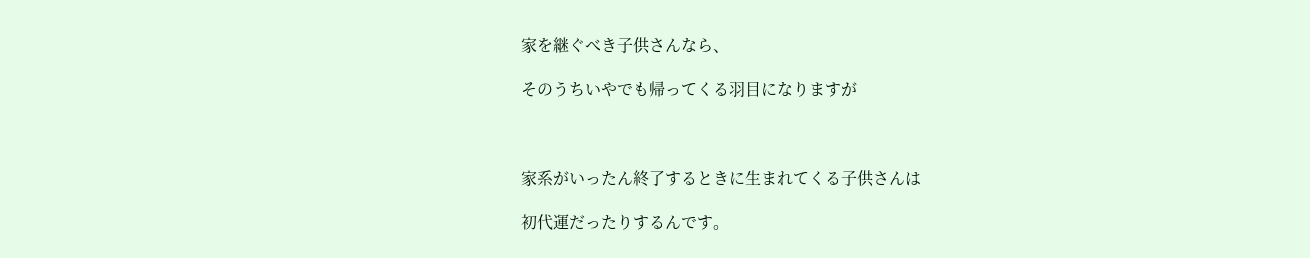家を継ぐべき子供さんなら、

そのうちいやでも帰ってくる羽目になりますが



家系がいったん終了するときに生まれてくる子供さんは

初代運だったりするんです。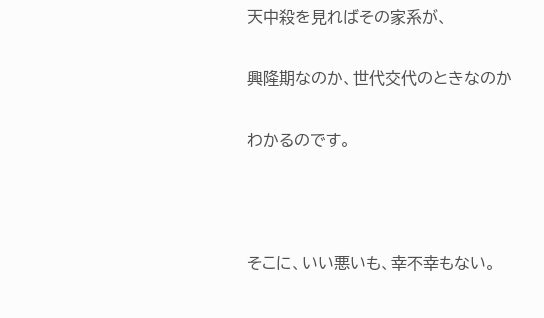天中殺を見ればその家系が、

興隆期なのか、世代交代のときなのか

わかるのです。



そこに、いい悪いも、幸不幸もない。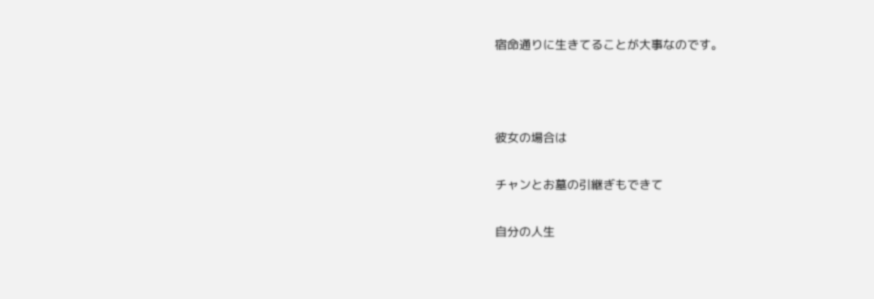宿命通りに生きてることが大事なのです。



彼女の場合は

チャンとお墓の引継ぎもできて

自分の人生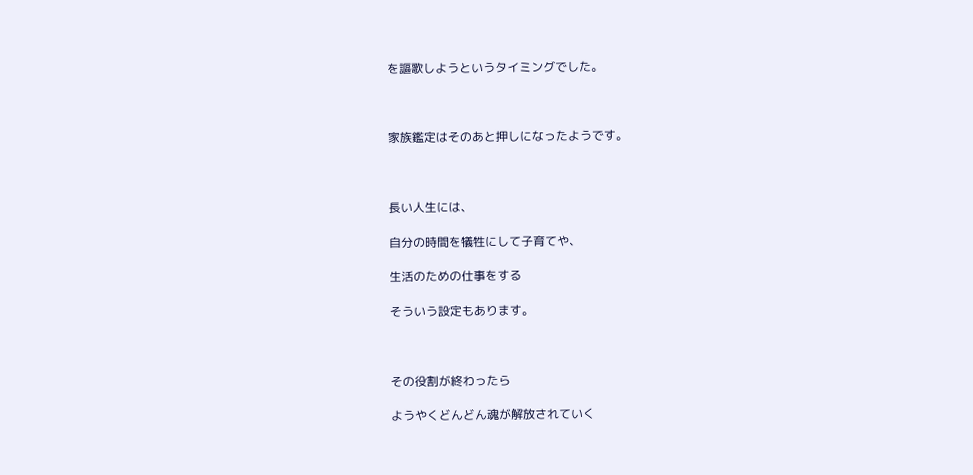を謳歌しようというタイミングでした。



家族鑑定はそのあと押しになったようです。



長い人生には、

自分の時間を犠牲にして子育てや、

生活のための仕事をする

そういう設定もあります。



その役割が終わったら

ようやくどんどん魂が解放されていく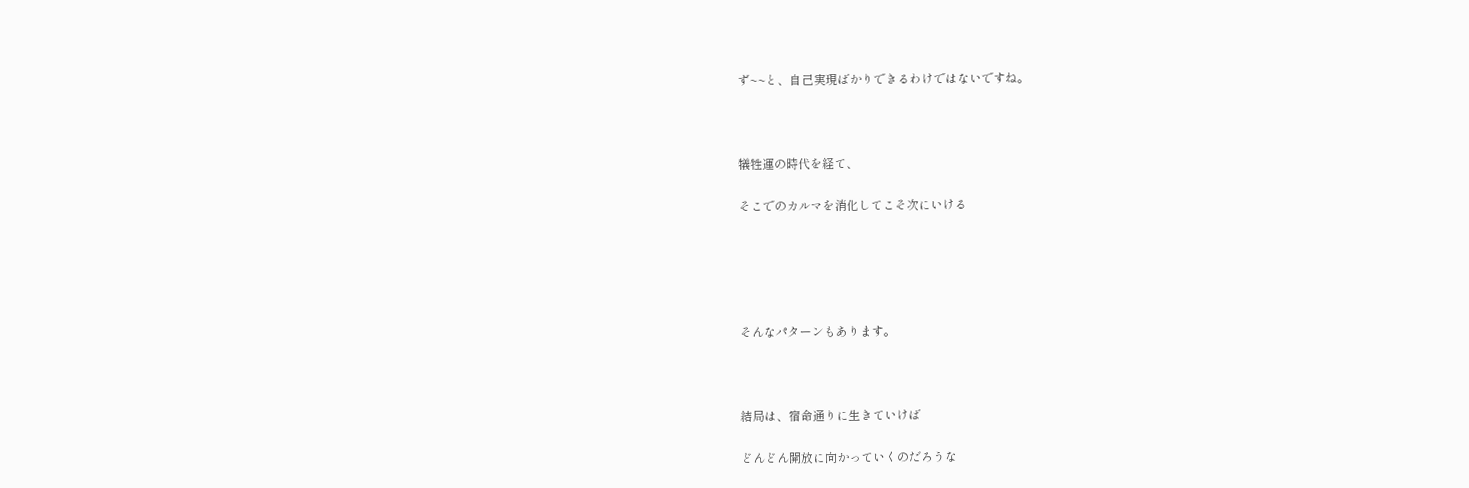ず~~と、自己実現ばかりできるわけではないですね。



犠牲運の時代を経て、

そこでのカルマを消化してこそ次にいける





そんなパターンもあります。



結局は、宿命通りに生きていけば

どんどん開放に向かっていくのだろうな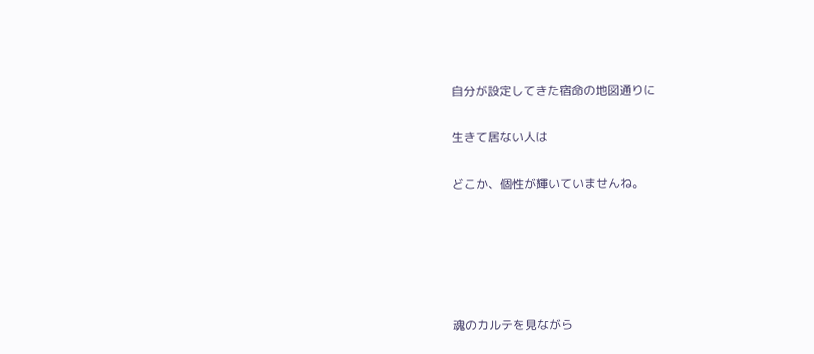自分が設定してきた宿命の地図通りに

生きて居ない人は

どこか、個性が輝いていませんね。





魂のカルテを見ながら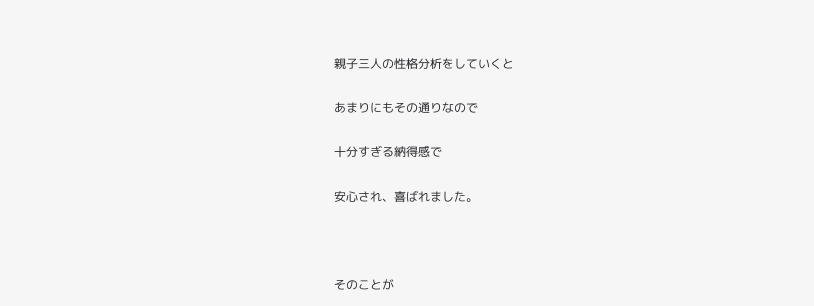親子三人の性格分析をしていくと

あまりにもその通りなので

十分すぎる納得感で

安心され、喜ばれました。



そのことが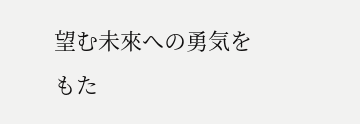望む未來への勇気をもた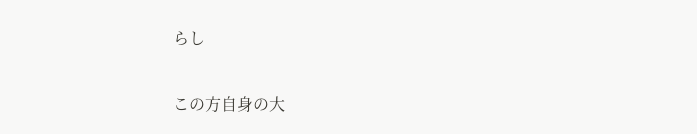らし

この方自身の大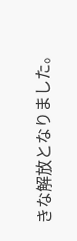きな解放となりました。